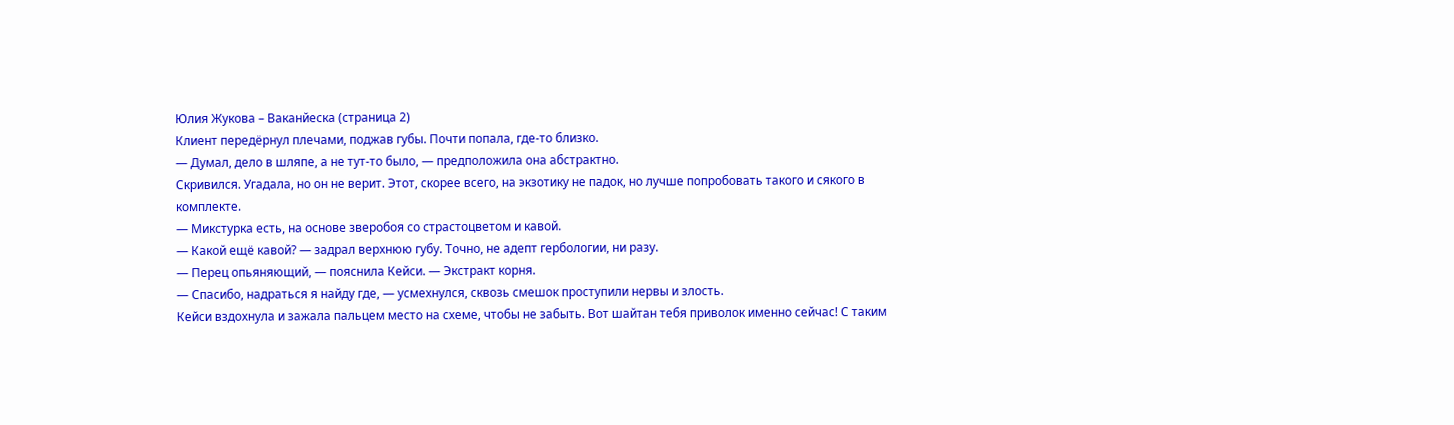Юлия Жукова – Ваканйеска (страница 2)
Клиент передёрнул плечами, поджав губы. Почти попала, где-то близко.
— Думал, дело в шляпе, а не тут-то было, — предположила она абстрактно.
Скривился. Угадала, но он не верит. Этот, скорее всего, на экзотику не падок, но лучше попробовать такого и сякого в комплекте.
— Микстурка есть, на основе зверобоя со страстоцветом и кавой.
— Какой ещё кавой? — задрал верхнюю губу. Точно, не адепт гербологии, ни разу.
— Перец опьяняющий, — пояснила Кейси. — Экстракт корня.
— Спасибо, надраться я найду где, — усмехнулся, сквозь смешок проступили нервы и злость.
Кейси вздохнула и зажала пальцем место на схеме, чтобы не забыть. Вот шайтан тебя приволок именно сейчас! С таким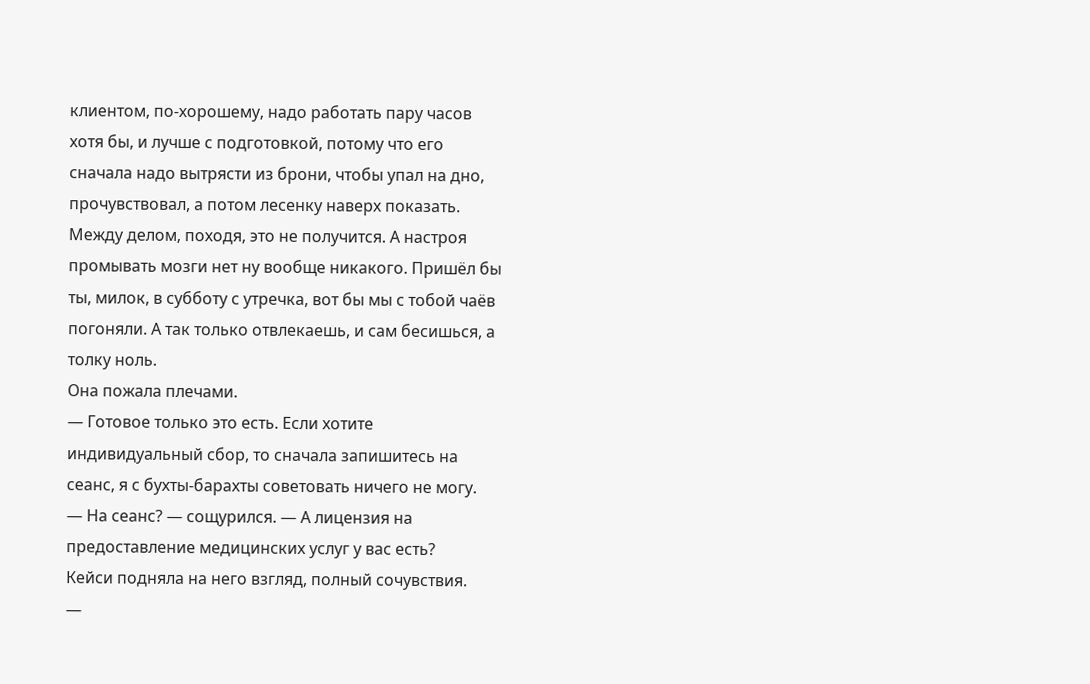клиентом, по-хорошему, надо работать пару часов хотя бы, и лучше с подготовкой, потому что его сначала надо вытрясти из брони, чтобы упал на дно, прочувствовал, а потом лесенку наверх показать. Между делом, походя, это не получится. А настроя промывать мозги нет ну вообще никакого. Пришёл бы ты, милок, в субботу с утречка, вот бы мы с тобой чаёв погоняли. А так только отвлекаешь, и сам бесишься, а толку ноль.
Она пожала плечами.
— Готовое только это есть. Если хотите индивидуальный сбор, то сначала запишитесь на сеанс, я с бухты-барахты советовать ничего не могу.
— На сеанс? — сощурился. — А лицензия на предоставление медицинских услуг у вас есть?
Кейси подняла на него взгляд, полный сочувствия.
—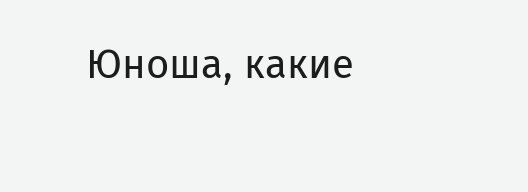Юноша, какие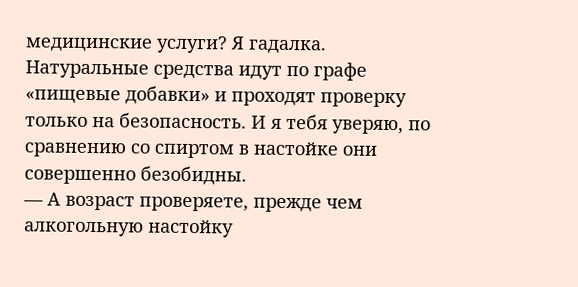медицинские услуги? Я гадалка. Натуральные средства идут по графе «пищевые добавки» и проходят проверку только на безопасность. И я тебя уверяю, по сравнению со спиртом в настойке они совершенно безобидны.
— А возраст проверяете, прежде чем алкогольную настойку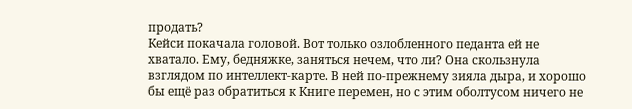продать?
Кейси покачала головой. Вот только озлобленного педанта ей не хватало. Ему, бедняжке, заняться нечем, что ли? Она скользнула взглядом по интеллект-карте. В ней по-прежнему зияла дыра, и хорошо бы ещё раз обратиться к Книге перемен, но с этим оболтусом ничего не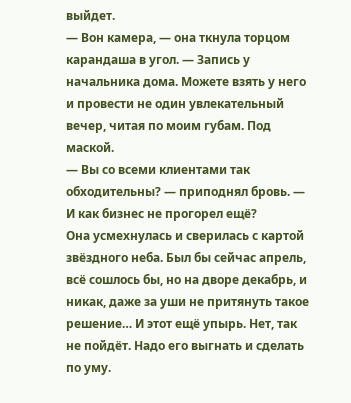выйдет.
— Вон камера, — она ткнула торцом карандаша в угол. — Запись у начальника дома. Можете взять у него и провести не один увлекательный вечер, читая по моим губам. Под маской.
— Вы со всеми клиентами так обходительны? — приподнял бровь. — И как бизнес не прогорел ещё?
Она усмехнулась и сверилась с картой звёздного неба. Был бы сейчас апрель, всё сошлось бы, но на дворе декабрь, и никак, даже за уши не притянуть такое решение… И этот ещё упырь. Нет, так не пойдёт. Надо его выгнать и сделать по уму.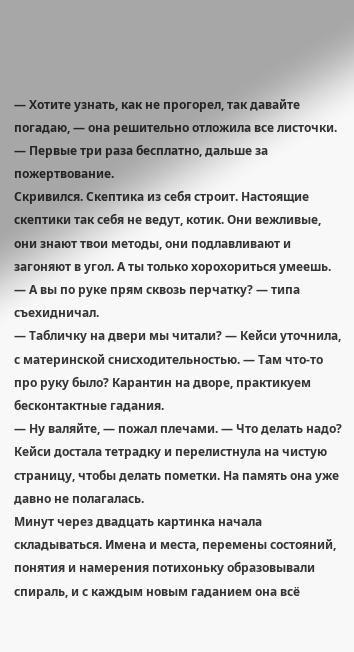— Хотите узнать, как не прогорел, так давайте погадаю, — она решительно отложила все листочки. — Первые три раза бесплатно, дальше за пожертвование.
Скривился. Скептика из себя строит. Настоящие скептики так себя не ведут, котик. Они вежливые, они знают твои методы, они подлавливают и загоняют в угол. А ты только хорохориться умеешь.
— А вы по руке прям сквозь перчатку? — типа съехидничал.
— Табличку на двери мы читали? — Кейси уточнила, с материнской снисходительностью. — Там что-то про руку было? Карантин на дворе, практикуем бесконтактные гадания.
— Ну валяйте, — пожал плечами. — Что делать надо?
Кейси достала тетрадку и перелистнула на чистую страницу, чтобы делать пометки. На память она уже давно не полагалась.
Минут через двадцать картинка начала складываться. Имена и места, перемены состояний, понятия и намерения потихоньку образовывали спираль, и с каждым новым гаданием она всё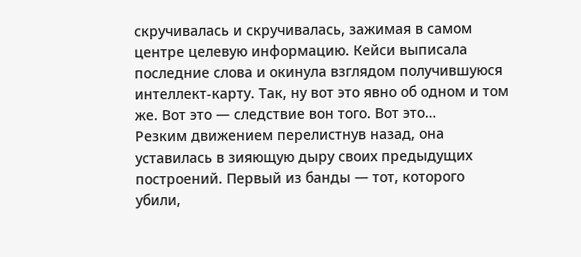скручивалась и скручивалась, зажимая в самом центре целевую информацию. Кейси выписала последние слова и окинула взглядом получившуюся интеллект-карту. Так, ну вот это явно об одном и том же. Вот это — следствие вон того. Вот это…
Резким движением перелистнув назад, она уставилась в зияющую дыру своих предыдущих построений. Первый из банды — тот, которого убили,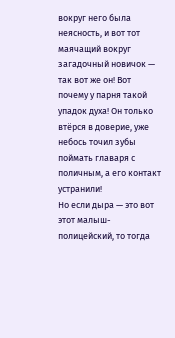вокруг него была неясность, и вот тот маячащий вокруг загадочный новичок — так вот же он! Вот почему у парня такой упадок духа! Он только втёрся в доверие, уже небось точил зубы поймать главаря с поличным, а его контакт устранили!
Но если дыра — это вот этот малыш-полицейский, то тогда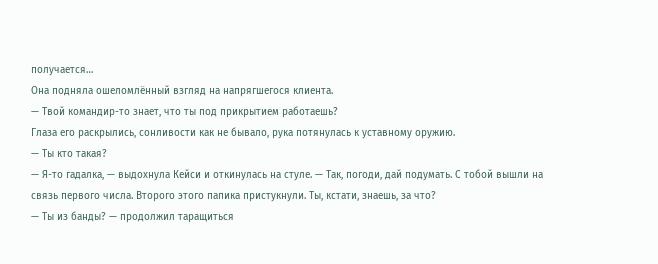получается…
Она подняла ошеломлённый взгляд на напрягшегося клиента.
— Твой командир-то знает, что ты под прикрытием работаешь?
Глаза его раскрылись, сонливости как не бывало, рука потянулась к уставному оружию.
— Ты кто такая?
— Я-то гадалка, — выдохнула Кейси и откинулась на стуле. — Так, погоди, дай подумать. С тобой вышли на связь первого числа. Второго этого папика пристукнули. Ты, кстати, знаешь, за что?
— Ты из банды? — продолжил таращиться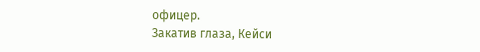офицер.
Закатив глаза, Кейси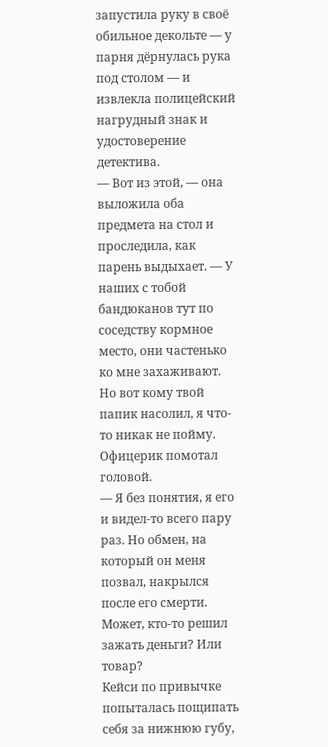запустила руку в своё обильное декольте — у парня дёрнулась рука под столом — и извлекла полицейский нагрудный знак и удостоверение детектива.
— Вот из этой, — она выложила оба предмета на стол и проследила, как парень выдыхает. — У наших с тобой бандюканов тут по соседству кормное место, они частенько ко мне захаживают. Но вот кому твой папик насолил, я что-то никак не пойму.
Офицерик помотал головой.
— Я без понятия, я его и видел-то всего пару раз. Но обмен, на который он меня позвал, накрылся после его смерти. Может, кто-то решил зажать деньги? Или товар?
Кейси по привычке попыталась пощипать себя за нижнюю губу,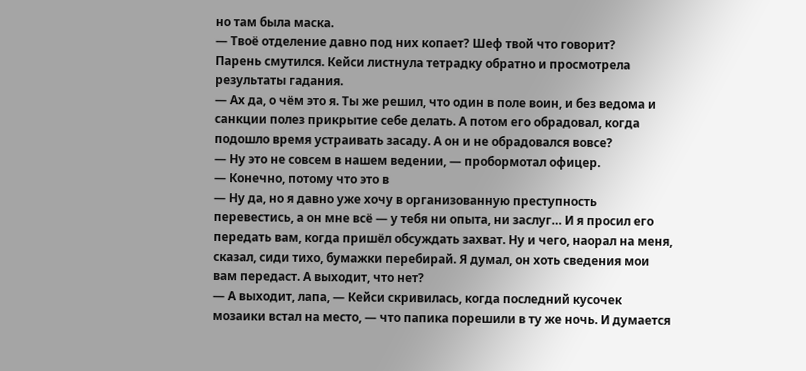но там была маска.
— Твоё отделение давно под них копает? Шеф твой что говорит?
Парень смутился. Кейси листнула тетрадку обратно и просмотрела результаты гадания.
— Ах да, о чём это я. Ты же решил, что один в поле воин, и без ведома и санкции полез прикрытие себе делать. А потом его обрадовал, когда подошло время устраивать засаду. А он и не обрадовался вовсе?
— Ну это не совсем в нашем ведении, — пробормотал офицер.
— Конечно, потому что это в
— Ну да, но я давно уже хочу в организованную преступность перевестись, а он мне всё — у тебя ни опыта, ни заслуг… И я просил его передать вам, когда пришёл обсуждать захват. Ну и чего, наорал на меня, сказал, сиди тихо, бумажки перебирай. Я думал, он хоть сведения мои вам передаст. А выходит, что нет?
— А выходит, лапа, — Кейси скривилась, когда последний кусочек мозаики встал на место, — что папика порешили в ту же ночь. И думается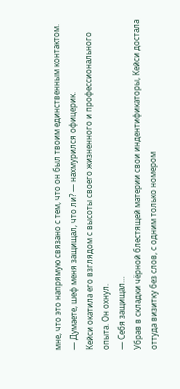мне, что это напрямую связано с тем, что он был твоим единственным контактом.
— Думаете, шеф меня защищал, что ли? — нахмурился офицерик.
Кейси окатила его взглядом с высоты своего жизненного и профессионального опыта. Он охнул.
— Себя защищал…
Убрав в складки чёрной блестящей материи свои индентификаторы, Кейси достала оттуда визитку без слов, с одним только номером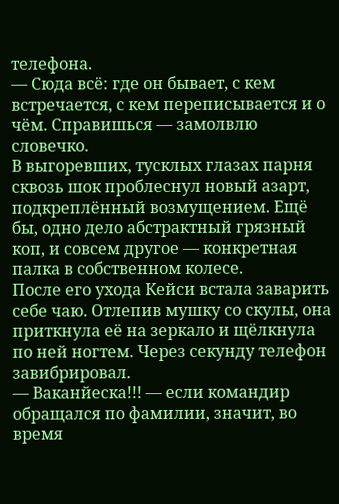телефона.
— Сюда всё: где он бывает, с кем встречается, с кем переписывается и о чём. Справишься — замолвлю словечко.
В выгоревших, тусклых глазах парня сквозь шок проблеснул новый азарт, подкреплённый возмущением. Ещё бы, одно дело абстрактный грязный коп, и совсем другое — конкретная палка в собственном колесе.
После его ухода Кейси встала заварить себе чаю. Отлепив мушку со скулы, она приткнула её на зеркало и щёлкнула по ней ногтем. Через секунду телефон завибрировал.
— Ваканйеска!!! — если командир обращался по фамилии, значит, во время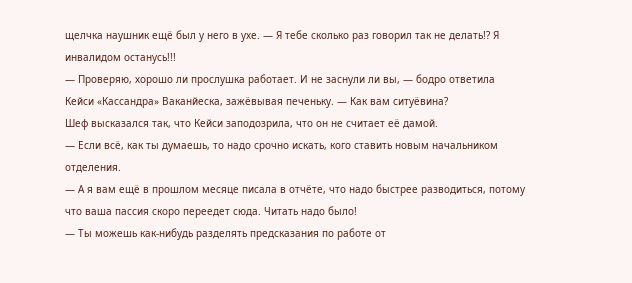щелчка наушник ещё был у него в ухе. — Я тебе сколько раз говорил так не делать!? Я инвалидом останусь!!!
— Проверяю, хорошо ли прослушка работает. И не заснули ли вы, — бодро ответила Кейси «Кассандра» Ваканйеска, зажёвывая печеньку. — Как вам ситуёвина?
Шеф высказался так, что Кейси заподозрила, что он не считает её дамой.
— Если всё, как ты думаешь, то надо срочно искать, кого ставить новым начальником отделения.
— А я вам ещё в прошлом месяце писала в отчёте, что надо быстрее разводиться, потому что ваша пассия скоро переедет сюда. Читать надо было!
— Ты можешь как-нибудь разделять предсказания по работе от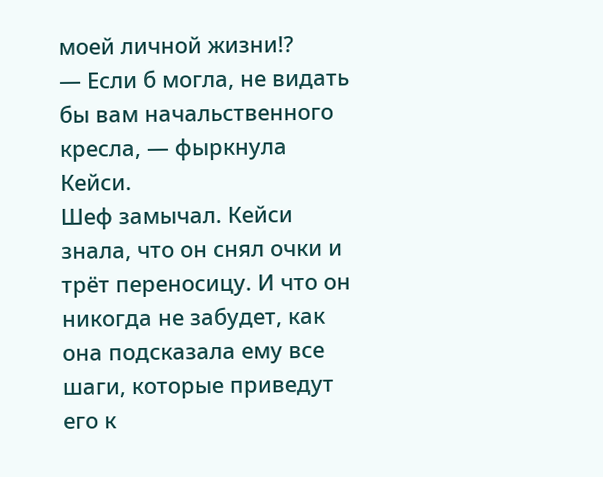моей личной жизни!?
— Если б могла, не видать бы вам начальственного кресла, — фыркнула Кейси.
Шеф замычал. Кейси знала, что он снял очки и трёт переносицу. И что он никогда не забудет, как она подсказала ему все шаги, которые приведут его к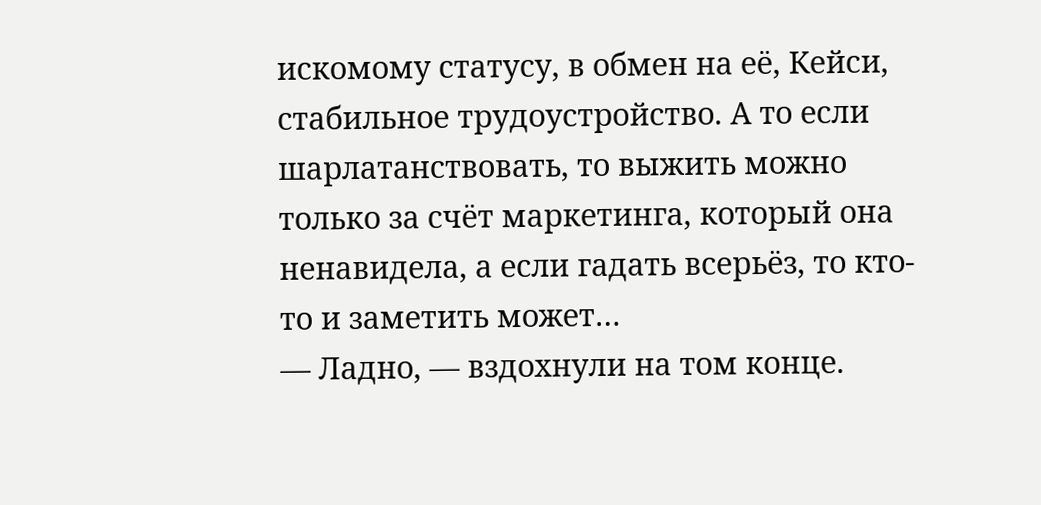искомому статусу, в обмен на её, Кейси, стабильное трудоустройство. А то если шарлатанствовать, то выжить можно только за счёт маркетинга, который она ненавидела, а если гадать всерьёз, то кто-то и заметить может…
— Ладно, — вздохнули на том конце.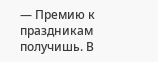— Премию к праздникам получишь. В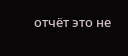отчёт это не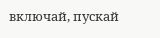включай, пускай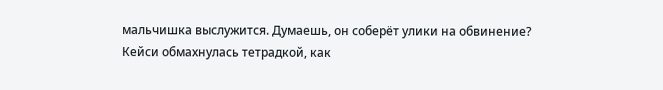мальчишка выслужится. Думаешь, он соберёт улики на обвинение?
Кейси обмахнулась тетрадкой, как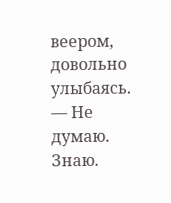веером, довольно улыбаясь.
— Не думаю. Знаю.